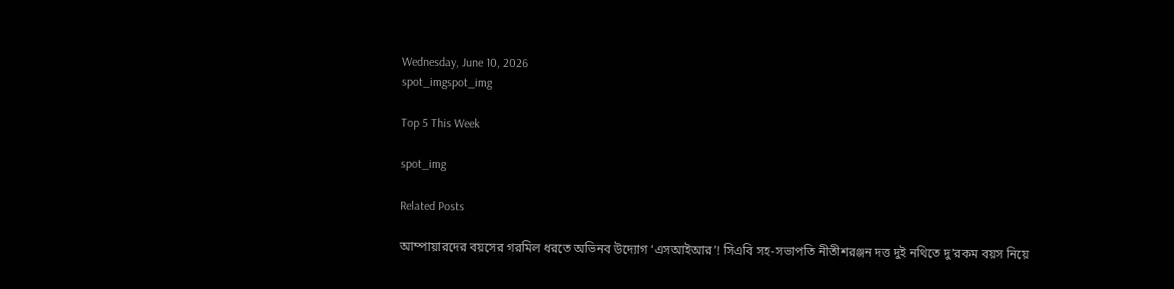Wednesday, June 10, 2026
spot_imgspot_img

Top 5 This Week

spot_img

Related Posts

আম্পায়ারদের ‌বয়সের গরমিল ধরতে অভিনব উদ্যোগ ‘এসআইআর’! সিএবি সহ-সভাপতি নীতীশরঞ্জন দত্ত দুই নথিতে দু’রকম বয়স নিয়ে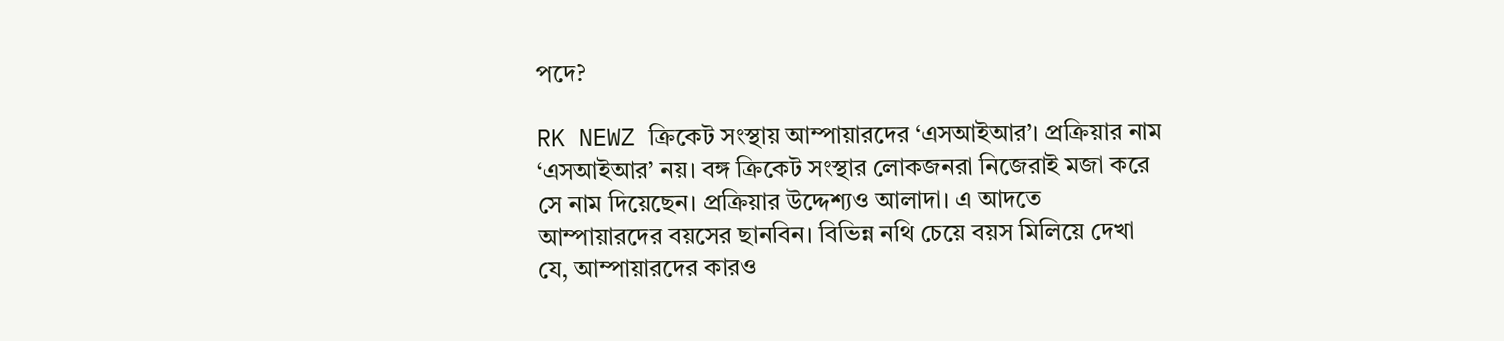পদে?

RK NEWZ ক্রিকেট সংস্থায় আম্পায়ারদের ‘এসআইআর’। প্রক্রিয়ার নাম ‘এসআইআর’ নয়। বঙ্গ ক্রিকেট সংস্থার লোকজনরা নিজেরাই মজা করে সে নাম দিয়েছেন। প্রক্রিয়ার উদ্দেশ‌্যও আলাদা। এ আদতে আম্পায়ারদের বয়সের ছানবিন। বিভিন্ন নথি চেয়ে বয়স মিলিয়ে দেখা যে, আম্পায়ারদের কারও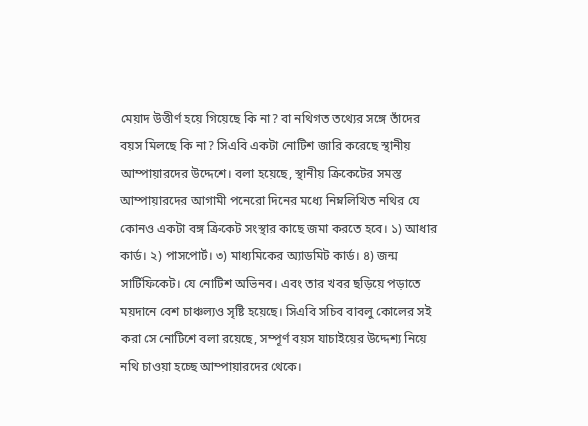মেয়াদ উত্তীর্ণ হয়ে গিয়েছে কি না? বা নথিগত তথ্যের সঙ্গে তাঁদের বয়স মিলছে কি না? সিএবি একটা নোটিশ জারি করেছে স্থানীয় আম্পায়ারদের উদ্দেশে। বলা হয়েছে, স্থানীয় ক্রিকেটের সমস্ত আম্পায়ারদের আগামী পনেরো দিনের মধ‌্যে নিম্নলিখিত নথির যে কোনও একটা বঙ্গ ক্রিকেট সংস্থার কাছে জমা করতে হবে। ১) আধার কার্ড। ২) পাসপোর্ট। ৩) মাধ‌্যমিকের অ‌্যাডমিট কার্ড। ৪) জন্ম সার্টিফিকেট। যে নোটিশ অভিনব। এবং তার খবর ছড়িয়ে পড়াতে ময়দানে বেশ চাঞ্চল‌্যও সৃষ্টি হয়েছে। সিএবি সচিব বাবলু কোলের সই করা সে নোটিশে বলা রয়েছে, সম্পূর্ণ বয়স যাচাইয়ের উদ্দেশ‌্য নিয়ে নথি চাওয়া হচ্ছে আম্পায়ারদের থেকে।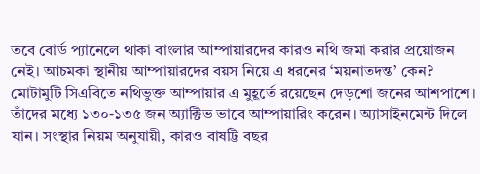তবে বোর্ড প‌্যানেলে থাকা বাংলার আম্পায়ারদের কারও নথি জমা করার প্রয়োজন নেই। আচমকা স্থানীয় আম্পায়ারদের বয়স নিয়ে এ ধরনের ‘ময়নাতদন্ত’ কেন? মোটামুটি সিএবিতে নথিভুক্ত আম্পায়ার এ মুহূর্তে রয়েছেন দেড়শো জনের আশপাশে। তাঁদের মধ‌্যে ১৩০-১৩৫ জন অ‌্যাক্টিভ ভাবে আম্পায়ারিং করেন। অ‌্যাসাইনমেন্ট দিলে যান। সংস্থার নিয়ম অনুযায়ী, কারও বাষট্টি বছর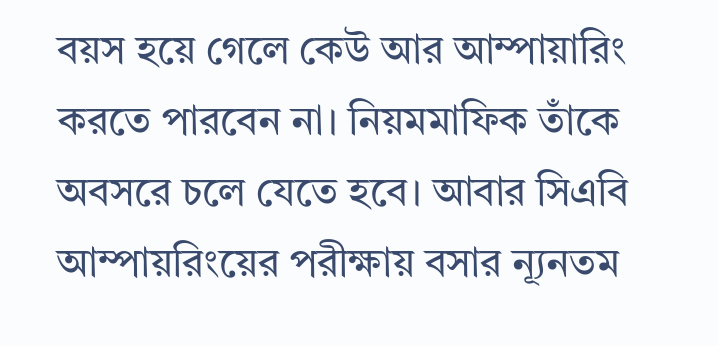বয়স হয়ে গেলে কেউ আর আম্পায়ারিং করতে পারবেন না। নিয়মমাফিক তাঁকে অবসরে চলে যেতে হবে। আবার সিএবি আম্পায়রিংয়ের পরীক্ষায় বসার ন‌্যূনতম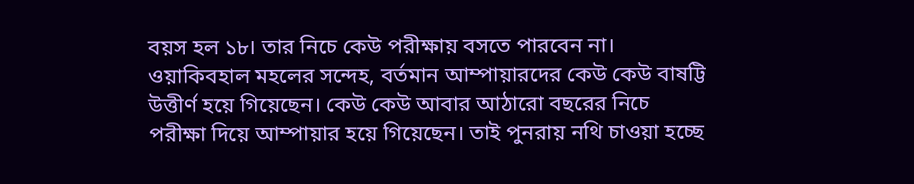বয়স হল ১৮। তার নিচে কেউ পরীক্ষায় বসতে পারবেন না। ওয়াকিবহাল মহলের সন্দেহ, বর্তমান আম্পায়ারদের কেউ কেউ বাষট্টি উত্তীর্ণ হয়ে গিয়েছেন। কেউ কেউ আবার আঠারো বছরের নিচে পরীক্ষা দিয়ে আম্পায়ার হয়ে গিয়েছেন। তাই পুনরায় নথি চাওয়া হচ্ছে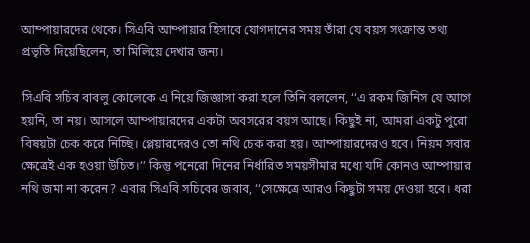আম্পায়ারদের থেকে। সিএবি আম্পায়ার হিসাবে যোগদানের সময় তাঁরা যে বয়স সংক্রান্ত তথ‌্য প্রভৃতি দিয়েছিলেন, তা মিলিয়ে দেখার জন‌্য।

সিএবি সচিব বাবলু কোলেকে এ নিয়ে জিজ্ঞাসা করা হলে তিনি বললেন, ‘‘এ রকম জিনিস যে আগে হয়নি, তা নয়। আসলে আম্পায়ারদের একটা অবসরের বয়স আছে। কিছুই না, আমরা একটু পুরো বিষয়টা চেক করে নিচ্ছি। প্লেয়ারদেরও তো নথি চেক করা হয়। আম্পায়ারদেরও হবে। নিয়ম সবার ক্ষেত্রেই এক হওয়া উচিত।’’ কিন্তু পনেরো দিনের নির্ধারিত সময়সীমার মধ‌্যে যদি কোনও আম্পায়ার নথি জমা না করেন? এবার সিএবি সচিবের জবাব, ‘‘সেক্ষেত্রে আরও কিছুটা সময় দেওয়া হবে। ধরা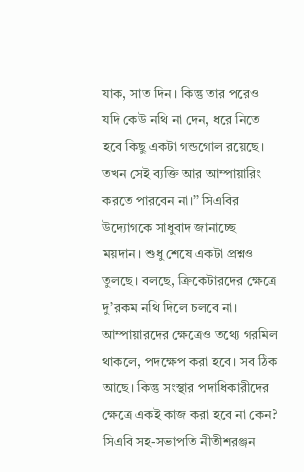যাক, সাত দিন। কিন্তু তার পরেও যদি কেউ নথি না দেন, ধরে নিতে হবে কিছু একটা গন্ডগোল রয়েছে। তখন সেই ব‌্যক্তি আর আম্পায়ারিং করতে পারবেন না।’’ সিএবির উদ্যোগকে সাধুবাদ জানাচ্ছে ময়দান। শুধু শেষে একটা প্রশ্নও তুলছে। বলছে, ক্রিকেটারদের ক্ষেত্রে দু’রকম নথি দিলে চলবে না। আম্পায়ারদের ক্ষেত্রেও তথ্যে গরমিল থাকলে, পদক্ষেপ করা হবে। সব ঠিক আছে। কিন্তু সংস্থার পদাধিকারীদের ক্ষেত্রে একই কাজ করা হবে না কেন? সিএবি সহ-সভাপতি নীতীশরঞ্জন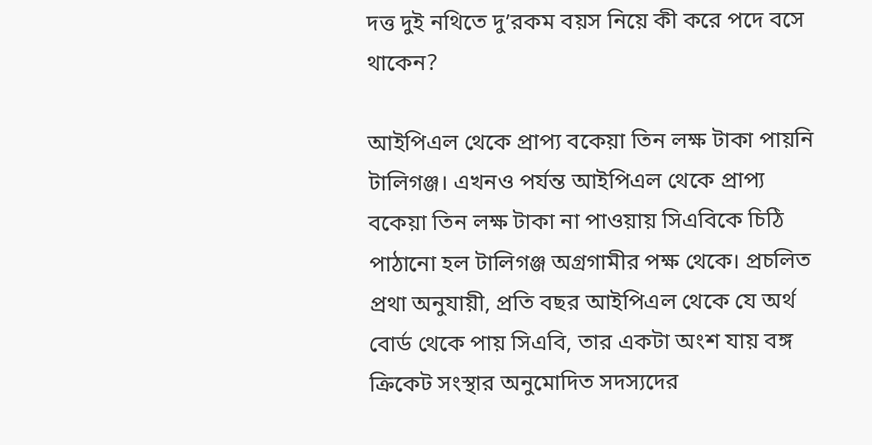দত্ত দুই নথিতে দু’রকম বয়স নিয়ে কী করে পদে বসে থাকেন?

আইপিএল থেকে প্রাপ্য বকেয়া তিন লক্ষ টাকা পায়নি টালিগঞ্জ। এখনও পর্যন্ত আইপিএল থেকে প্রাপ‌্য বকেয়া তিন লক্ষ টাকা না পাওয়ায় সিএবিকে চিঠি পাঠানো হল টালিগঞ্জ অগ্রগামীর পক্ষ থেকে। প্রচলিত প্রথা অনুযায়ী, প্রতি বছর আইপিএল থেকে যে অর্থ বোর্ড থেকে পায় সিএবি, তার একটা অংশ যায় বঙ্গ ক্রিকেট সংস্থার অনুমোদিত সদস‌্যদের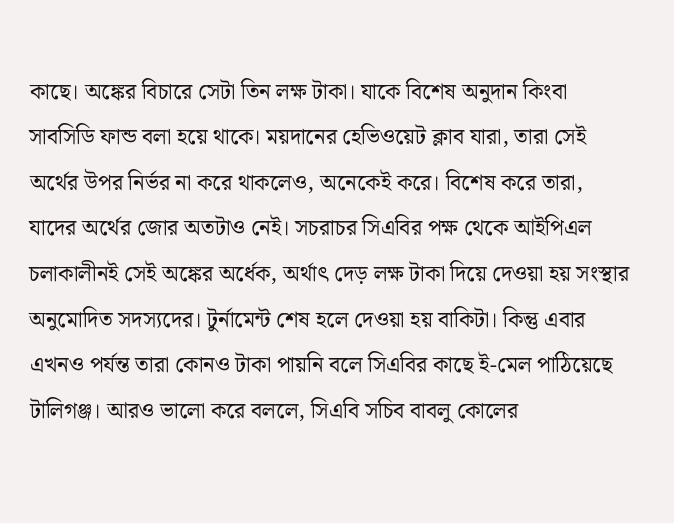কাছে। অঙ্কের বিচারে সেটা তিন লক্ষ টাকা। যাকে বিশেষ অনুদান কিংবা সাবসিডি ফান্ড বলা হয়ে থাকে। ময়দানের হেভিওয়েট ক্লাব যারা, তারা সেই অর্থের উপর নির্ভর না করে থাকলেও, অনেকেই করে। বিশেষ করে তারা, যাদের অর্থের জোর অতটাও নেই। সচরাচর সিএবির পক্ষ থেকে আইপিএল চলাকালীনই সেই অঙ্কের অর্ধেক, অর্থাৎ দেড় লক্ষ টাকা দিয়ে দেওয়া হয় সংস্থার অনুমোদিত সদস‌্যদের। টুর্নামেন্ট শেষ হলে দেওয়া হয় বাকিটা। কিন্তু এবার এখনও পর্যন্ত তারা কোনও টাকা পায়নি বলে সিএবির কাছে ই-মেল পাঠিয়েছে টালিগঞ্জ। আরও ভালো করে বললে, সিএবি সচিব বাবলু কোলের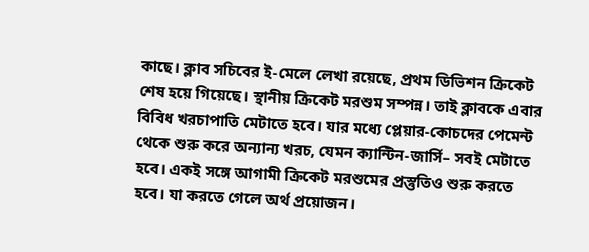কাছে। ক্লাব সচিবের ই-মেলে লেখা রয়েছে, প্রথম ডিভিশন ক্রিকেট শেষ হয়ে গিয়েছে। স্থানীয় ক্রিকেট মরশুম সম্পন্ন। তাই ক্লাবকে এবার বিবিধ খরচাপাতি মেটাতে হবে। যার মধ‌্যে প্লেয়ার-কোচদের পেমেন্ট থেকে শুরু করে অন‌্যান‌্য খরচ, যেমন ক‌্যান্টিন-জার্সি– সবই মেটাতে হবে। একই সঙ্গে আগামী ক্রিকেট মরশুমের প্রস্তুতিও শুরু করতে হবে। যা করতে গেলে অর্থ প্রয়োজন।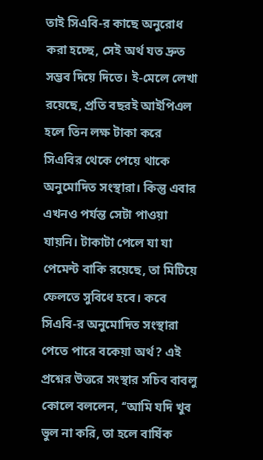তাই সিএবি-র কাছে অনুরোধ করা হচ্ছে, সেই অর্থ যত দ্রুত সম্ভব দিয়ে দিতে। ই-মেলে লেখা রয়েছে, প্রতি বছরই আইপিএল হলে তিন লক্ষ টাকা করে সিএবির থেকে পেয়ে থাকে অনুমোদিত সংস্থারা। কিন্তু এবার এখনও পর্যন্ত সেটা পাওয়া যায়নি। টাকাটা পেলে যা যা পেমেন্ট বাকি রয়েছে, তা মিটিয়ে ফেলতে সুবিধে হবে। কবে সিএবি-র অনুমোদিত সংস্থারা পেতে পারে বকেয়া অর্থ? এই প্রশ্নের উত্তরে সংস্থার সচিব বাবলু কোলে বললেন, ‘‘আমি যদি খুব ভুল না করি, তা হলে বার্ষিক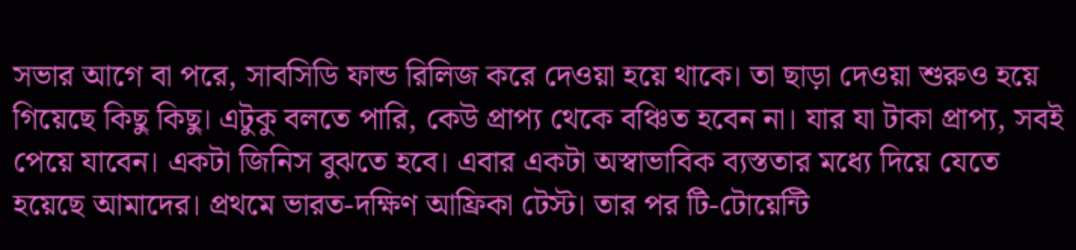সভার আগে বা পরে, সাবসিডি ফান্ড রিলিজ করে দেওয়া হয়ে থাকে। তা ছাড়া দেওয়া শুরুও হয়ে গিয়েছে কিছু কিছু। এটুকু বলতে পারি, কেউ প্রাপ‌্য থেকে বঞ্চিত হবেন না। যার যা টাকা প্রাপ‌্য, সবই পেয়ে যাবেন। একটা জিনিস বুঝতে হবে। এবার একটা অস্বাভাবিক ব‌্যস্ততার মধ‌্যে দিয়ে যেতে হয়েছে আমাদের। প্রথমে ভারত-দক্ষিণ আফ্রিকা টেস্ট। তার পর টি-টোয়েন্টি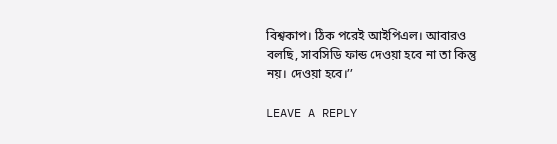বিশ্বকাপ। ঠিক পরেই আইপিএল। আবারও বলছি, সাবসিডি ফান্ড দেওয়া হবে না তা কিন্তু নয়। দেওয়া হবে।’’

LEAVE A REPLY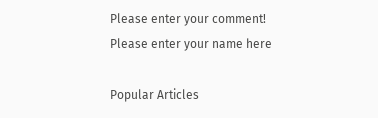Please enter your comment!
Please enter your name here

Popular Articles